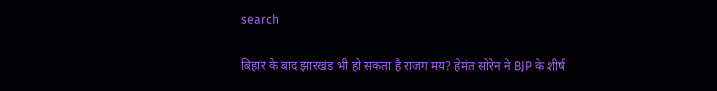search

बिहार के बाद झारखंड भी हो सकता है राजग मय? हेमंत सोरेन ने BJP के शीर्ष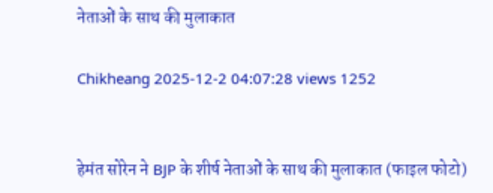नेताओं के साथ की मुलाकात

Chikheang 2025-12-2 04:07:28 views 1252


हेमंत सोरेन ने BJP के शीर्ष नेताओं के साथ की मुलाकात (फाइल फोटो)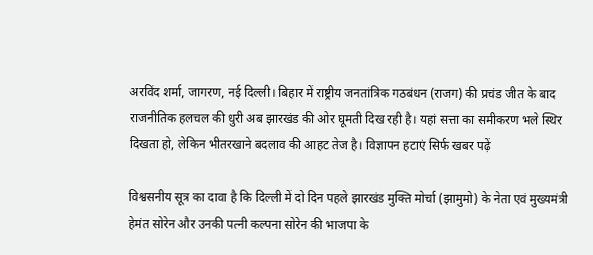अरविंद शर्मा, जागरण, नई दिल्ली। बिहार में राष्ट्रीय जनतांत्रिक गठबंधन (राजग) की प्रचंड जीत के बाद राजनीतिक हलचल की धुरी अब झारखंड की ओर घूमती दिख रही है। यहां सत्ता का समीकरण भले स्थिर दिखता हो, लेकिन भीतरखाने बदलाव की आहट तेज है। विज्ञापन हटाएं सिर्फ खबर पढ़ें

विश्वसनीय सूत्र का दावा है कि दिल्ली में दो दिन पहले झारखंड मुक्ति मोर्चा (झामुमो) के नेता एवं मुख्यमंत्री हेमंत सोरेन और उनकी पत्नी कल्पना सोरेन की भाजपा के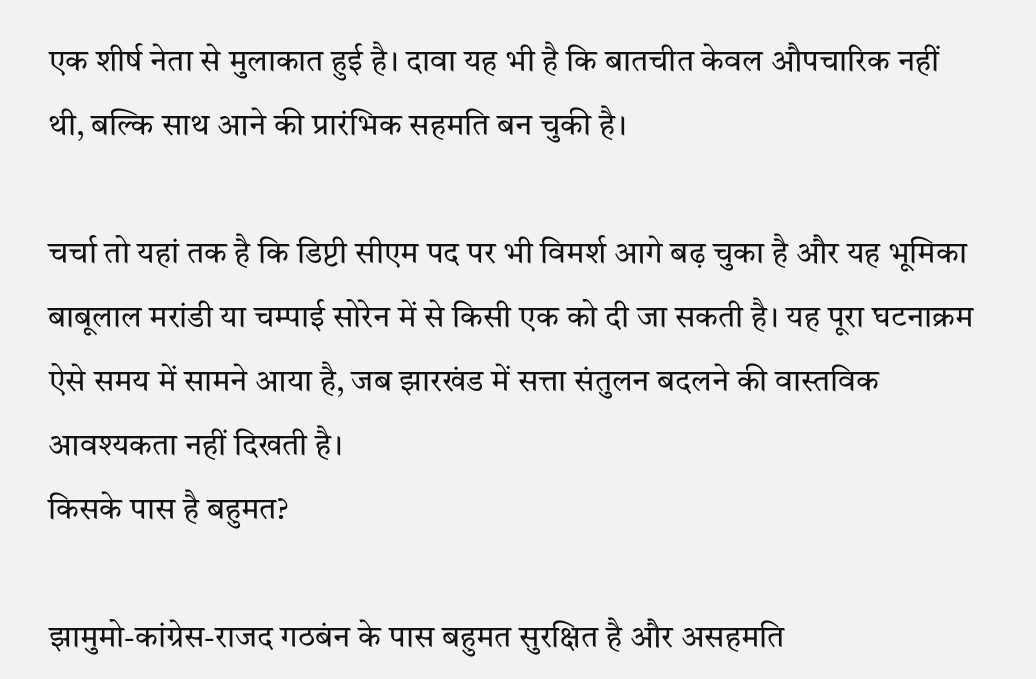एक शीर्ष नेता से मुलाकात हुई है। दावा यह भी है कि बातचीत केवल औपचारिक नहीं थी, बल्कि साथ आने की प्रारंभिक सहमति बन चुकी है।

चर्चा तो यहां तक है कि डिप्टी सीएम पद पर भी विमर्श आगे बढ़ चुका है और यह भूमिका बाबूलाल मरांडी या चम्पाई सोरेन में से किसी एक को दी जा सकती है। यह पूरा घटनाक्रम ऐसे समय में सामने आया है, जब झारखंड में सत्ता संतुलन बदलने की वास्तविक आवश्यकता नहीं दिखती है।
किसके पास है बहुमत?

झामुमो-कांग्रेस-राजद गठबंन के पास बहुमत सुरक्षित है और असहमति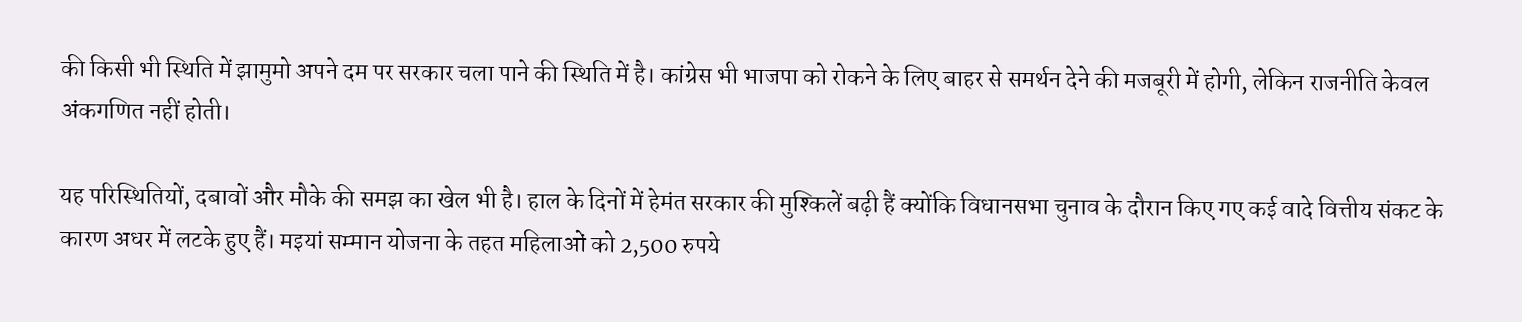की किसी भी स्थिति में झामुमो अपने दम पर सरकार चला पाने की स्थिति में है। कांग्रेस भी भाजपा को रोकने के लिए बाहर से समर्थन देने की मजबूरी में होगी, लेकिन राजनीति केवल अंकगणित नहीं होती।

यह परिस्थितियों, दबावों और मौके की समझ का खेल भी है। हाल के दिनों में हेमंत सरकार की मुश्किलें बढ़ी हैं क्योंकि विधानसभा चुनाव के दौरान किए गए कई वादे वित्तीय संकट के कारण अधर में लटके हुए हैं। मइयां सम्मान योजना के तहत महिलाओं को 2,500 रुपये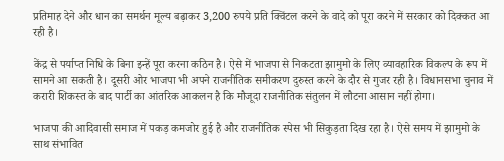प्रतिमाह देने और धान का समर्थन मूल्य बढ़ाकर 3,200 रुपये प्रति क्विंटल करने के वादे को पूरा करने में सरकार को दिक्कत आ रही है।

केंद्र से पर्याप्त निधि के बिना इन्हें पूरा करना कठिन है। ऐसे में भाजपा से निकटता झामुमो के लिए व्यावहारिक विकल्प के रूप में सामने आ सकती है। दूसरी ओर भाजपा भी अपने राजनीतिक समीकरण दुरुस्त करने के दौर से गुजर रही है। विधानसभा चुनाव में करारी शिकस्त के बाद पार्टी का आंतरिक आकलन है कि मौजूदा राजनीतिक संतुलन में लौटना आसान नहीं होगा।

भाजपा की आदिवासी समाज में पकड़ कमजोर हुई है और राजनीतिक स्पेस भी सिकुड़ता दिख रहा है। ऐसे समय में झामुमो के साथ संभावित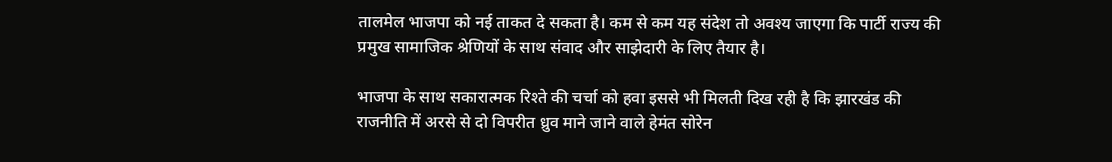तालमेल भाजपा को नई ताकत दे सकता है। कम से कम यह संदेश तो अवश्य जाएगा कि पार्टी राज्य की प्रमुख सामाजिक श्रेणियों के साथ संवाद और साझेदारी के लिए तैयार है।

भाजपा के साथ सकारात्मक रिश्ते की चर्चा को हवा इससे भी मिलती दिख रही है कि झारखंड की राजनीति में अरसे से दो विपरीत ध्रुव माने जाने वाले हेमंत सोरेन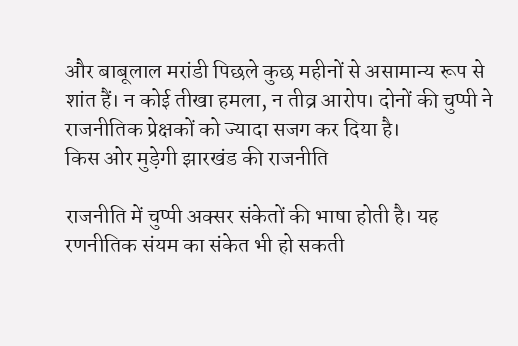और बाबूलाल मरांडी पिछले कुछ महीनों से असामान्य रूप से शांत हैं। न कोई तीखा हमला, न तीव्र आरोप। दोनों की चुप्पी ने राजनीतिक प्रेक्षकों को ज्यादा सजग कर दिया है।
किस ओर मुड़ेगी झारखंड की राजनीति

राजनीति में चुप्पी अक्सर संकेतों की भाषा होती है। यह रणनीतिक संयम का संकेत भी हो सकती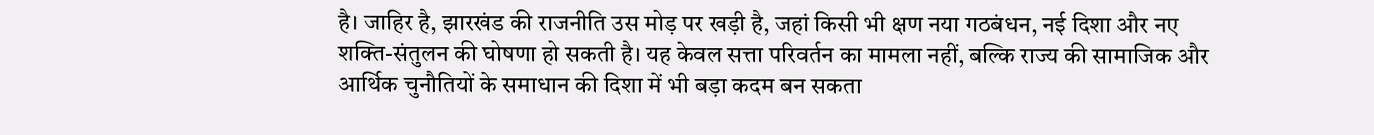है। जाहिर है, झारखंड की राजनीति उस मोड़ पर खड़ी है, जहां किसी भी क्षण नया गठबंधन, नई दिशा और नए शक्ति-संतुलन की घोषणा हो सकती है। यह केवल सत्ता परिवर्तन का मामला नहीं, बल्कि राज्य की सामाजिक और आर्थिक चुनौतियों के समाधान की दिशा में भी बड़ा कदम बन सकता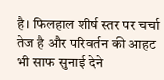है। फिलहाल शीर्ष स्तर पर चर्चा तेज है और परिवर्तन की आहट भी साफ सुनाई देने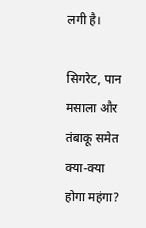लगी है।

सिगरेट, पान मसाला और तंबाकू समेत क्या-क्या होगा महंगा?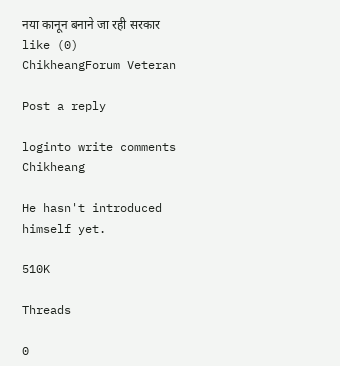नया कानून बनाने जा रही सरकार
like (0)
ChikheangForum Veteran

Post a reply

loginto write comments
Chikheang

He hasn't introduced himself yet.

510K

Threads

0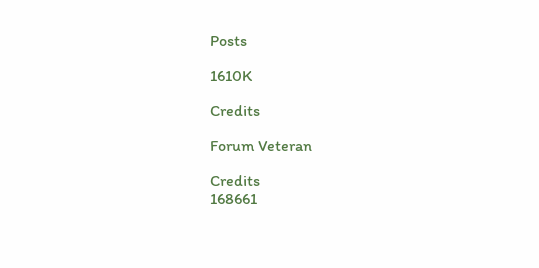Posts

1610K

Credits

Forum Veteran

Credits
168661